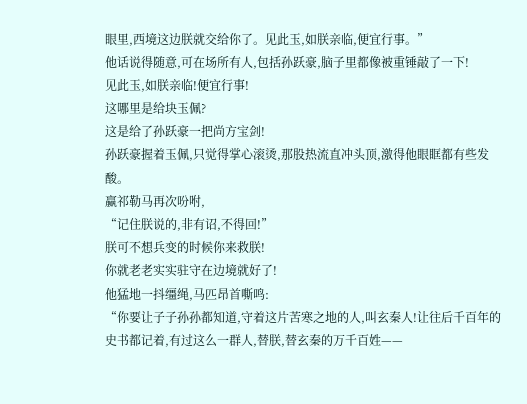眼里,西境这边朕就交给你了。见此玉,如朕亲临,便宜行事。”
他话说得随意,可在场所有人,包括孙跃豪,脑子里都像被重锤敲了一下!
见此玉,如朕亲临!便宜行事!
这哪里是给块玉佩?
这是给了孙跃豪一把尚方宝剑!
孙跃豪握着玉佩,只觉得掌心滚烫,那股热流直冲头顶,激得他眼眶都有些发酸。
赢祁勒马再次吩咐,
“记住朕说的,非有诏,不得回!”
朕可不想兵变的时候你来救朕!
你就老老实实驻守在边境就好了!
他猛地一抖缰绳,马匹昂首嘶鸣:
“你要让子子孙孙都知道,守着这片苦寒之地的人,叫玄秦人!让往后千百年的史书都记着,有过这么一群人,替朕,替玄秦的万千百姓——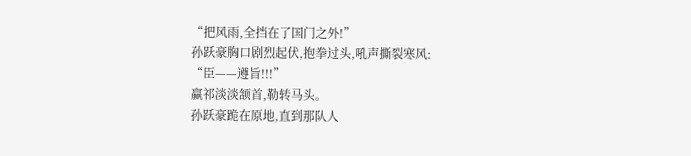“把风雨,全挡在了国门之外!”
孙跃豪胸口剧烈起伏,抱拳过头,吼声撕裂寒风:
“臣——遵旨!!!”
赢祁淡淡颔首,勒转马头。
孙跃豪跪在原地,直到那队人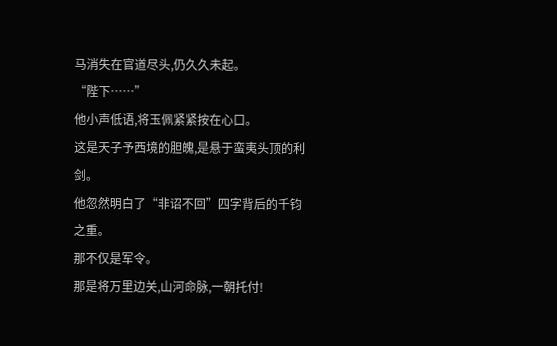马消失在官道尽头,仍久久未起。
“陛下……”
他小声低语,将玉佩紧紧按在心口。
这是天子予西境的胆魄,是悬于蛮夷头顶的利剑。
他忽然明白了“非诏不回”四字背后的千钧之重。
那不仅是军令。
那是将万里边关,山河命脉,一朝托付!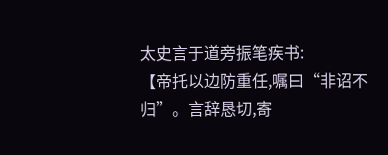太史言于道旁振笔疾书:
【帝托以边防重任,嘱曰“非诏不归”。言辞恳切,寄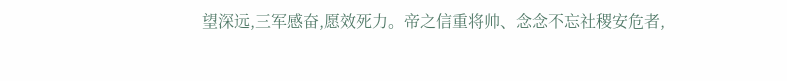望深远,三军感奋,愿效死力。帝之信重将帅、念念不忘社稷安危者,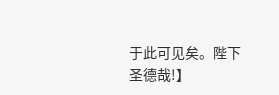于此可见矣。陛下圣德哉!】